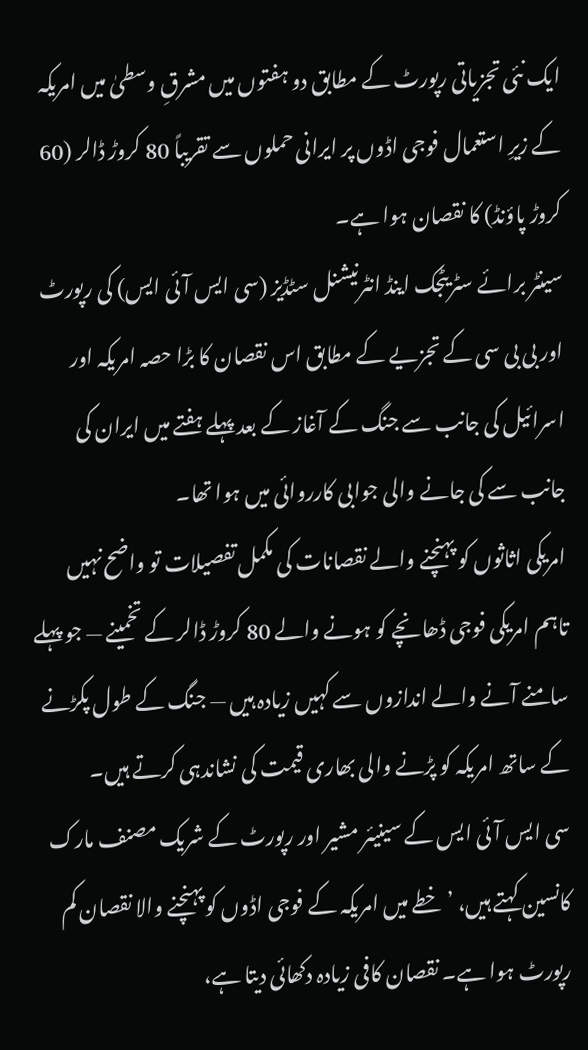ایک نئی تجزیاتی رپورٹ کے مطابق دو ہفتوں میں مشرقِ وسطیٰ میں امریکہ کے زیرِ استعمال فوجی اڈوں پر ایرانی حملوں سے تقریباً 80 کروڑ ڈالر (60 کروڑ پاؤنڈ) کا نقصان ہوا ہے۔
سینٹر برائے سٹریٹجک اینڈ انٹرنیشنل سٹڈیز (سی ایس آئی ایس) کی رپورٹ اور بی بی سی کے تجزیے کے مطابق اس نقصان کا بڑا حصہ امریکہ اور اسرائیل کی جانب سے جنگ کے آغاز کے بعد پہلے ہفتے میں ایران کی جانب سے کی جانے والی جوابی کارروائی میں ہوا تھا۔
امریکی اثاثوں کو پہنچنے والے نقصانات کی مکمل تفصیلات تو واضح نہیں تاہم امریکی فوجی ڈھانچے کو ہونے والے 80 کروڑ ڈالر کے تخمینے — جو پہلے سامنے آنے والے اندازوں سے کہیں زیادہ ہیں — جنگ کے طول پکڑنے کے ساتھ امریکہ کو پڑنے والی بھاری قیمت کی نشاندہی کرتے ہیں۔
سی ایس آئی ایس کے سینیئر مشیر اور رپورٹ کے شریک مصنف مارک کانسین کہتے ہیں، ’خطے میں امریکہ کے فوجی اڈوں کو پہنچنے والا نقصان کم رپورٹ ہوا ہے۔ نقصان کافی زیادہ دکھائی دیتا ہے،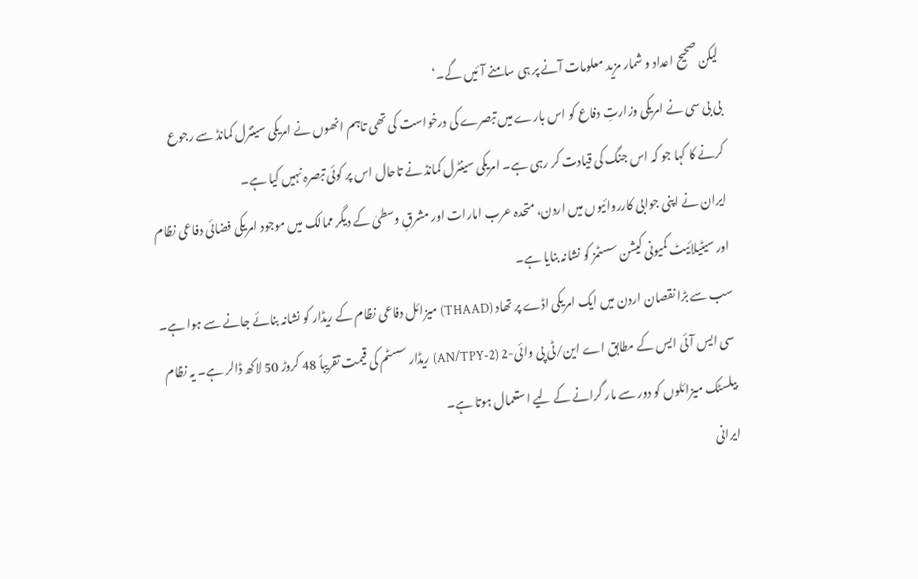لیکن صحیح اعداد و شمار مزید معلومات آنے پر ہی سامنے آئیں گے۔‘
بی بی سی نے امریکی وزارتِ دفاع کو اس بارے میں تبصرے کی درخواست کی تھی تاہم انھوں نے امریکی سینٹرل کمانڈ سے رجوع کرنے کا کہا جو کہ اس جنگ کی قیادت کر رہی ہے۔ امریکی سینٹرل کمانڈ نے تاحال اس پر کوئی تبصرہ نہیں کیا ہے۔
ایران نے اپنی جوابی کارروائیوں میں اردن، متحدہ عرب امارات اور مشرقِ وسطیٰ کے دیگر ممالک میں موجود امریکی فضائی دفاعی نظام اور سیٹیلائیٹ کمیونی کیشن سسٹمز کو نشانہ بنایا ہے۔
سب سے بڑا نقصان اردن میں ایک امریکی اڈے پر تھاد (THAAD) میزائل دفاعی نظام کے ریڈار کو نشانہ بنائے جانے سے ہوا ہے۔
سی ایس آئی ایس کے مطابق اے این/ٹی پی وائی-2 (AN/TPY-2) ریڈار سسٹم کی قیمت تقریباً 48 کروڑ 50 لاکھ ڈالر ہے۔ یہ نظام بیلسٹک میزائلوں کو دور سے مار گرانے کے لیے استعمال ہوتا ہے۔
ایرانی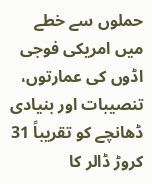حملوں سے خطے میں امریکی فوجی اڈوں کی عمارتوں، تنصیبات اور بنیادی ڈھانچے کو تقریباً 31 کروڑ ڈالر کا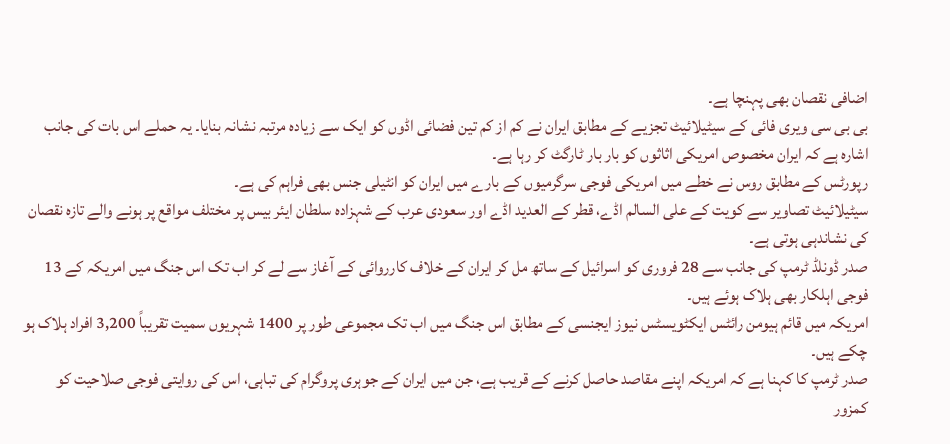اضافی نقصان بھی پہنچا ہے۔
بی بی سی ویری فائی کے سیٹیلائیٹ تجزیے کے مطابق ایران نے کم از کم تین فضائی اڈوں کو ایک سے زیادہ مرتبہ نشانہ بنایا۔ یہ حملے اس بات کی جانب اشارہ ہے کہ ایران مخصوص امریکی اثاثوں کو بار بار ٹارگٹ کر رہا ہے۔
رپورٹس کے مطابق روس نے خطے میں امریکی فوجی سرگرمیوں کے بارے میں ایران کو انٹیلی جنس بھی فراہم کی ہے۔
سیٹیلائیٹ تصاویر سے کویت کے علی السالم اڈے، قطر کے العدید اڈے اور سعودی عرب کے شہزادہ سلطان ایئر بیس پر مختلف مواقع پر ہونے والے تازہ نقصان کی نشاندہی ہوتی ہے۔
صدر ڈونلڈ ٹرمپ کی جانب سے 28 فروری کو اسرائیل کے ساتھ مل کر ایران کے خلاف کارروائی کے آغاز سے لے کر اب تک اس جنگ میں امریکہ کے 13 فوجی اہلکار بھی ہلاک ہوئے ہیں۔
امریکہ میں قائم ہیومن رائٹس ایکٹویسٹس نیوز ایجنسی کے مطابق اس جنگ میں اب تک مجموعی طور پر 1400 شہریوں سمیت تقریباً 3,200 افراد ہلاک ہو چکے ہیں۔
صدر ٹرمپ کا کہنا ہے کہ امریکہ اپنے مقاصد حاصل کرنے کے قریب ہے، جن میں ایران کے جوہری پروگرام کی تباہی، اس کی روایتی فوجی صلاحیت کو کمزور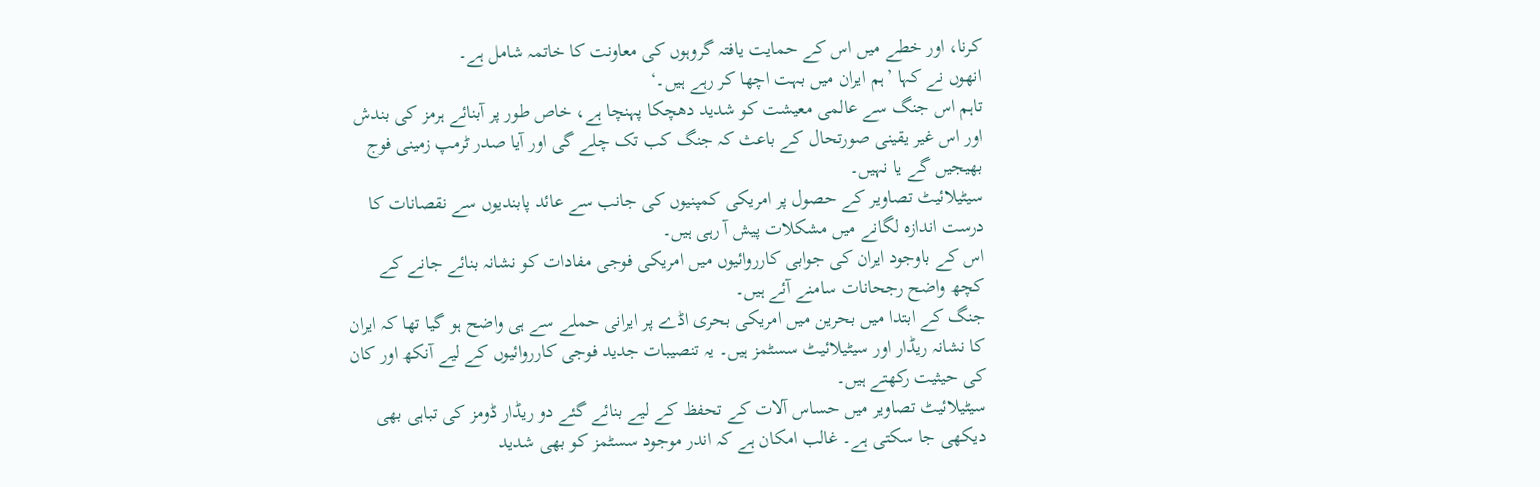کرنا، اور خطے میں اس کے حمایت یافتہ گروہوں کی معاونت کا خاتمہ شامل ہے۔
انھوں نے کہا ’ہم ایران میں بہت اچھا کر رہے ہیں۔‘
تاہم اس جنگ سے عالمی معیشت کو شدید دھچکا پہنچا ہے، خاص طور پر آبنائے ہرمز کی بندش اور اس غیر یقینی صورتحال کے باعث کہ جنگ کب تک چلے گی اور آیا صدر ٹرمپ زمینی فوج بھیجیں گے یا نہیں۔
سیٹیلائیٹ تصاویر کے حصول پر امریکی کمپنیوں کی جانب سے عائد پابندیوں سے نقصانات کا درست اندازہ لگانے میں مشکلات پیش آ رہی ہیں۔
اس کے باوجود ایران کی جوابی کارروائیوں میں امریکی فوجی مفادات کو نشانہ بنائے جانے کے کچھ واضح رجحانات سامنے آئے ہیں۔
جنگ کے ابتدا میں بحرین میں امریکی بحری اڈے پر ایرانی حملے سے ہی واضح ہو گیا تھا کہ ایران کا نشانہ ریڈار اور سیٹیلائیٹ سسٹمز ہیں۔ یہ تنصیبات جدید فوجی کارروائیوں کے لیے آنکھ اور کان کی حیثیت رکھتے ہیں۔
سیٹیلائیٹ تصاویر میں حساس آلات کے تحفظ کے لیے بنائے گئے دو ریڈار ڈومز کی تباہی بھی دیکھی جا سکتی ہے۔ غالب امکان ہے کہ اندر موجود سسٹمز کو بھی شدید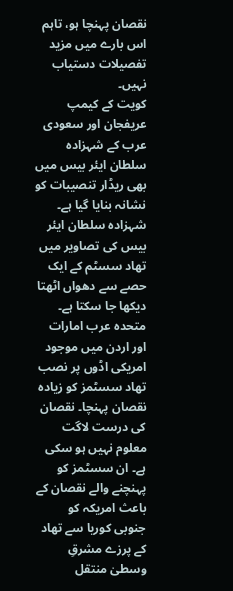نقصان پہنچا ہو، تاہم اس بارے میں مزید تفصیلات دستیاب نہیں۔
کویت کے کیمپ عریفجان اور سعودی عرب کے شہزادہ سلطان ایئر بیس میں بھی ریڈار تنصیبات کو نشانہ بنایا گیا ہے۔ شہزادہ سلطان ایئر بیس کی تصاویر میں تھاد سسٹم کے ایک حصے سے دھواں اٹھتا دیکھا جا سکتا ہے۔
متحدہ عرب امارات اور اردن میں موجود امریکی اڈوں پر نصب تھاد سسٹمز کو زیادہ نقصان پہنچا۔ نقصان کی درست لاگت معلوم نہیں ہو سکی ہے۔ ان سسٹمز کو پہنچنے والے نقصان کے باعث امریکہ کو جنوبی کوریا سے تھاد کے پرزے مشرقِ وسطیٰ منتقل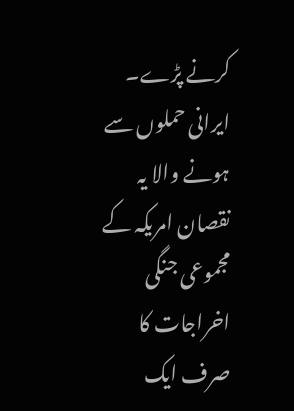کرنے پڑے۔
ایرانی حملوں سے ہونے والا یہ نقصان امریکہ کے مجموعی جنگی اخراجات کا صرف ایک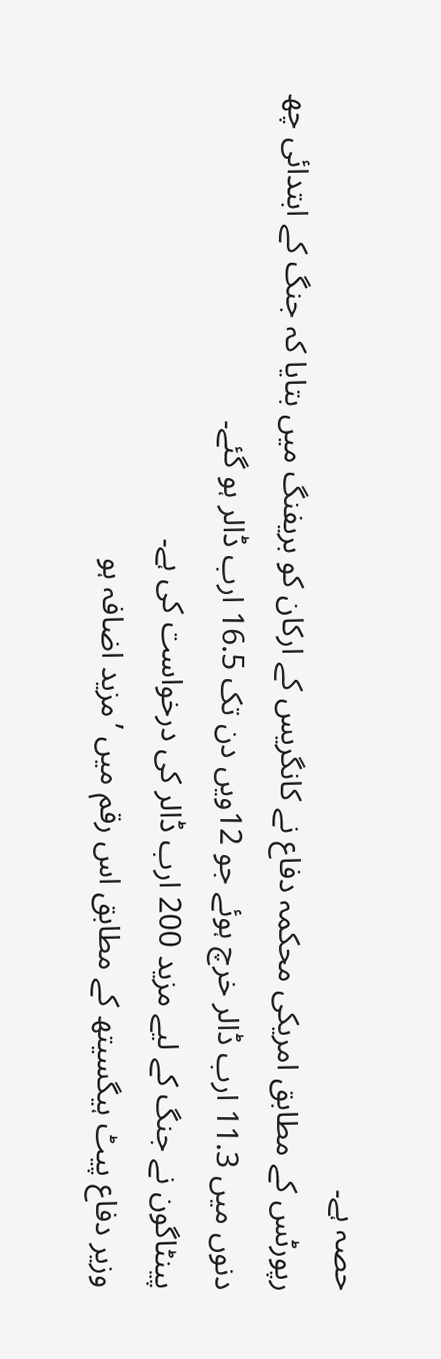حصہ ہے۔
رپورٹس کے مطابق امریکی محکمہ دفاع نے کانگریس کے ارکان کو بریفنگ میں بتایا کہ جنگ کے ابتدائی چھ دنوں میں 11.3 ارب ڈالر خرچ ہوئے جو 12ویں دن تک 16.5 ارب ڈالر ہو گئے۔
پینٹاگون نے جنگ کے لیے مزید 200 ارب ڈالر کی درخواست کی ہے۔
وزیر دفاع پیٹ ہیگسیتھ کے مطابق اس رقم میں ’مزید اضافہ ہو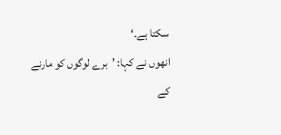سکتا ہے۔‘
انھوں نے کہا: ’برے لوگوں کو مارنے کے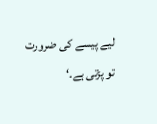لیے پیسے کی ضرورت تو پڑتی ہے۔‘